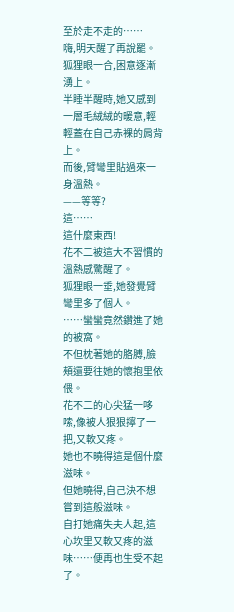至於走不走的……
嗨,明天醒了再說罷。
狐狸眼一合,困意逐漸湧上。
半睡半醒時,她又感到一層毛絨絨的暖意,輕輕蓋在自己赤裸的肩背上。
而後,臂彎里貼過來一身溫熱。
——等等?
這……
這什麼東西!
花不二被這大不習慣的溫熱感驚醒了。
狐狸眼一垂,她發覺臂彎里多了個人。
……蠻蠻竟然鑽進了她的被窩。
不但枕著她的胳膊,臉頰還要往她的懷抱里依偎。
花不二的心尖猛一哆嗦,像被人狠狠擰了一把,又軟又疼。
她也不曉得這是個什麼滋味。
但她曉得,自己決不想嘗到這般滋味。
自打她痛失夫人起,這心坎里又軟又疼的滋味……便再也生受不起了。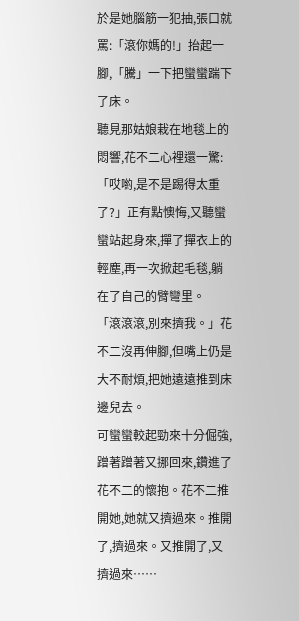於是她腦筋一犯抽,張口就罵:「滾你媽的!」抬起一腳,「騰」一下把蠻蠻踹下了床。
聽見那姑娘栽在地毯上的悶響,花不二心裡還一驚:「哎喲,是不是踢得太重了?」正有點懊悔,又聽蠻蠻站起身來,撣了撣衣上的輕塵,再一次掀起毛毯,躺在了自己的臂彎里。
「滾滾滾,別來擠我。」花不二沒再伸腳,但嘴上仍是大不耐煩,把她遠遠推到床邊兒去。
可蠻蠻較起勁來十分倔強,蹭著蹭著又挪回來,鑽進了花不二的懷抱。花不二推開她,她就又擠過來。推開了,擠過來。又推開了,又擠過來……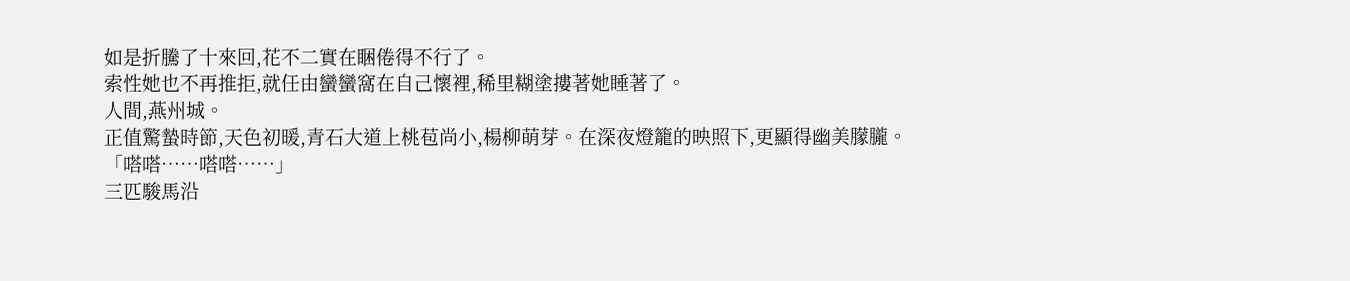如是折騰了十來回,花不二實在睏倦得不行了。
索性她也不再推拒,就任由蠻蠻窩在自己懷裡,稀里糊塗摟著她睡著了。
人間,燕州城。
正值驚蟄時節,天色初暖,青石大道上桃苞尚小,楊柳萌芽。在深夜燈籠的映照下,更顯得幽美朦朧。
「嗒嗒……嗒嗒……」
三匹駿馬沿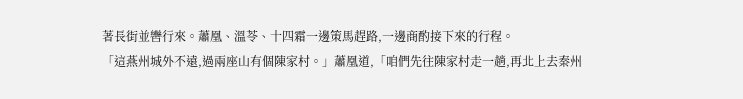著長街並轡行來。蕭凰、溫苓、十四霜一邊策馬趕路,一邊商酌接下來的行程。
「這燕州城外不遠,過兩座山有個陳家村。」蕭凰道,「咱們先往陳家村走一趟,再北上去秦州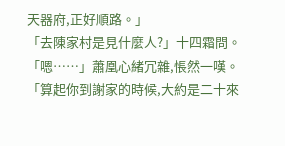天器府,正好順路。」
「去陳家村是見什麼人?」十四霜問。
「嗯……」蕭凰心緒冗雜,悵然一嘆。
「算起你到謝家的時候,大約是二十來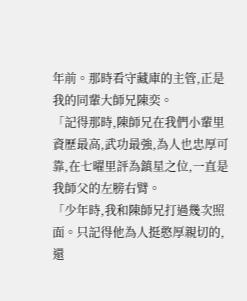年前。那時看守藏庫的主管,正是我的同輩大師兄陳奕。
「記得那時,陳師兄在我們小輩里資歷最高,武功最強,為人也忠厚可靠,在七曜里評為鎮星之位,一直是我師父的左膀右臂。
「少年時,我和陳師兄打過幾次照面。只記得他為人挺憨厚親切的,還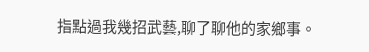指點過我幾招武藝,聊了聊他的家鄉事。